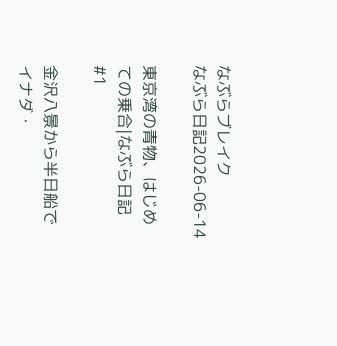なぶらブレイク
なぶら日記2026-06-14

東京湾の青物、はじめての乗合|なぶら日記 #1

金沢八景から半日船でイナダ・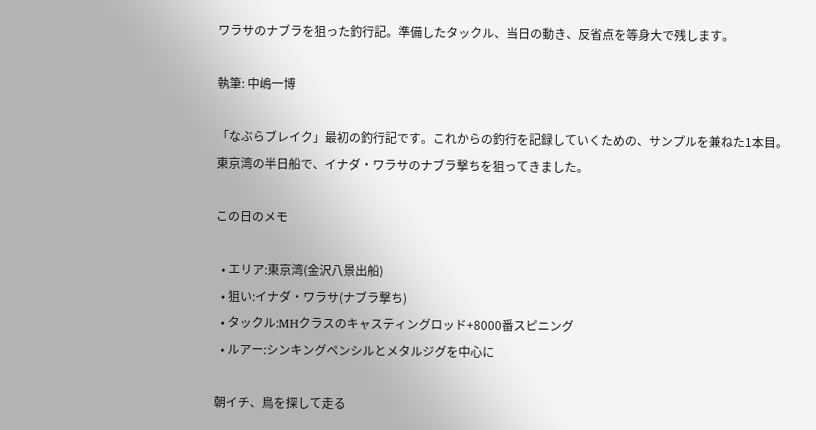ワラサのナブラを狙った釣行記。準備したタックル、当日の動き、反省点を等身大で残します。

執筆: 中嶋一博

「なぶらブレイク」最初の釣行記です。これからの釣行を記録していくための、サンプルを兼ねた1本目。東京湾の半日船で、イナダ・ワラサのナブラ撃ちを狙ってきました。

この日のメモ

  • エリア:東京湾(金沢八景出船)
  • 狙い:イナダ・ワラサ(ナブラ撃ち)
  • タックル:MHクラスのキャスティングロッド+8000番スピニング
  • ルアー:シンキングペンシルとメタルジグを中心に

朝イチ、鳥を探して走る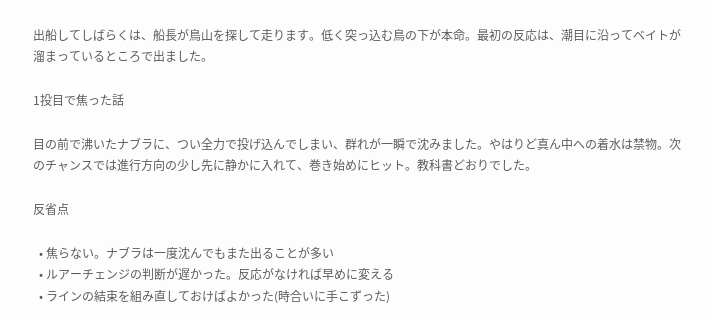出船してしばらくは、船長が鳥山を探して走ります。低く突っ込む鳥の下が本命。最初の反応は、潮目に沿ってベイトが溜まっているところで出ました。

1投目で焦った話

目の前で沸いたナブラに、つい全力で投げ込んでしまい、群れが一瞬で沈みました。やはりど真ん中への着水は禁物。次のチャンスでは進行方向の少し先に静かに入れて、巻き始めにヒット。教科書どおりでした。

反省点

  • 焦らない。ナブラは一度沈んでもまた出ることが多い
  • ルアーチェンジの判断が遅かった。反応がなければ早めに変える
  • ラインの結束を組み直しておけばよかった(時合いに手こずった)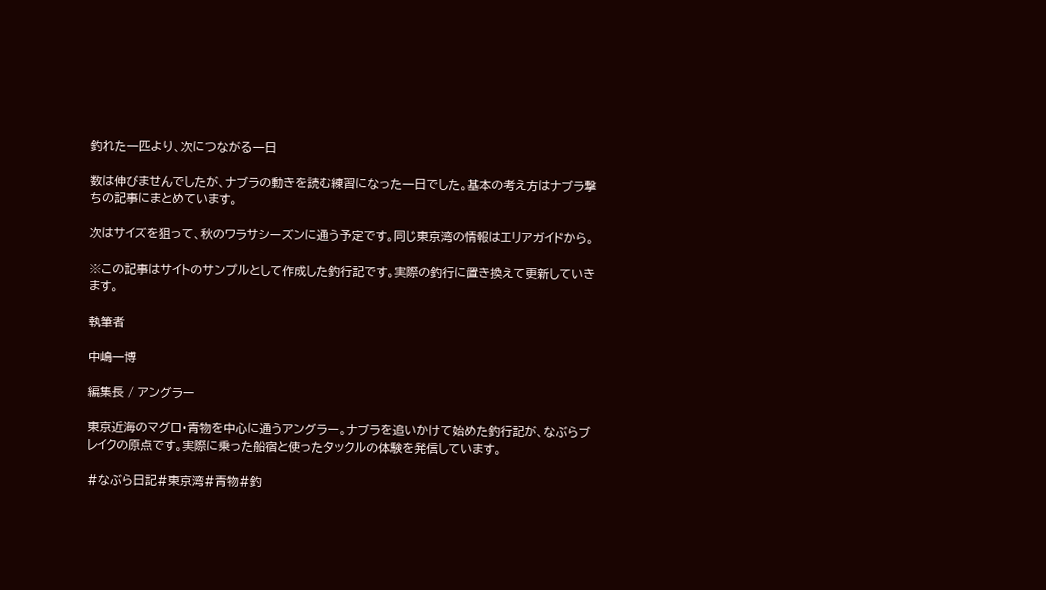釣れた一匹より、次につながる一日

数は伸びませんでしたが、ナブラの動きを読む練習になった一日でした。基本の考え方はナブラ撃ちの記事にまとめています。

次はサイズを狙って、秋のワラサシーズンに通う予定です。同じ東京湾の情報はエリアガイドから。

※この記事はサイトのサンプルとして作成した釣行記です。実際の釣行に置き換えて更新していきます。

執筆者

中嶋一博

編集長 / アングラー

東京近海のマグロ・青物を中心に通うアングラー。ナブラを追いかけて始めた釣行記が、なぶらブレイクの原点です。実際に乗った船宿と使ったタックルの体験を発信しています。

#なぶら日記#東京湾#青物#釣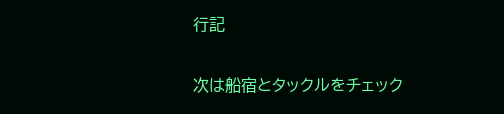行記

次は船宿とタックルをチェック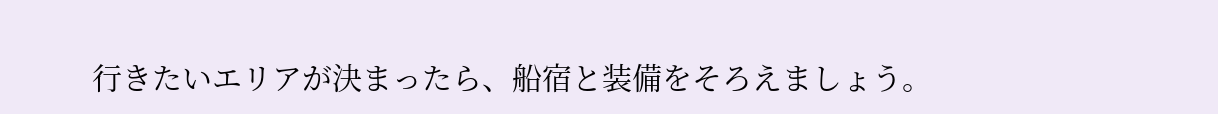行きたいエリアが決まったら、船宿と装備をそろえましょう。